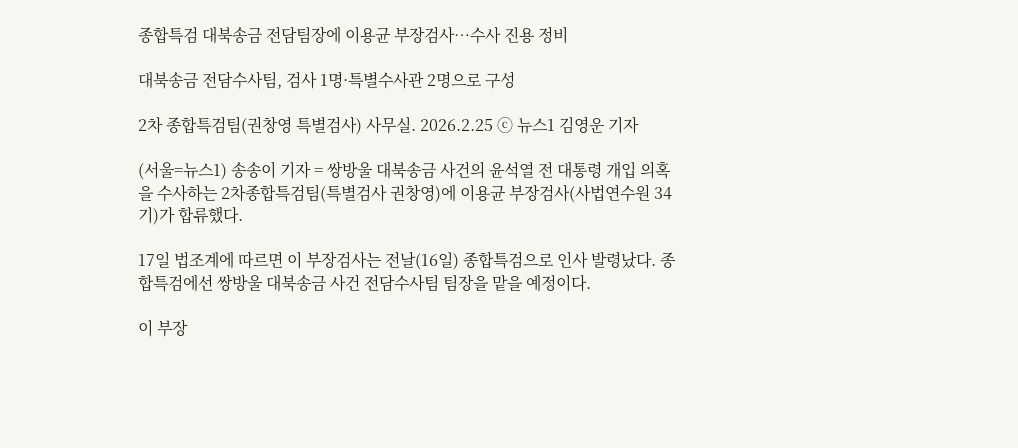종합특검 대북송금 전담팀장에 이용균 부장검사…수사 진용 정비

대북송금 전담수사팀, 검사 1명·특별수사관 2명으로 구성

2차 종합특검팀(권창영 특별검사) 사무실. 2026.2.25 ⓒ 뉴스1 김영운 기자

(서울=뉴스1) 송송이 기자 = 쌍방울 대북송금 사건의 윤석열 전 대통령 개입 의혹을 수사하는 2차종합특검팀(특별검사 권창영)에 이용균 부장검사(사법연수원 34기)가 합류했다.

17일 법조계에 따르면 이 부장검사는 전날(16일) 종합특검으로 인사 발령났다. 종합특검에선 쌍방울 대북송금 사건 전담수사팀 팀장을 맡을 예정이다.

이 부장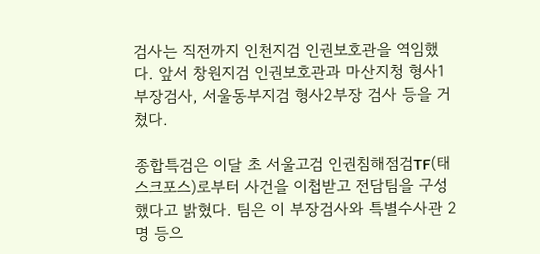검사는 직전까지 인천지검 인권보호관을 역임했다. 앞서 창원지검 인권보호관과 마산지청 형사1부장검사, 서울동부지검 형사2부장 검사 등을 거쳤다.

종합특검은 이달 초 서울고검 인권침해점검TF(태스크포스)로부터 사건을 이첩받고 전담팀을 구성했다고 밝혔다. 팀은 이 부장검사와 특별수사관 2명 등으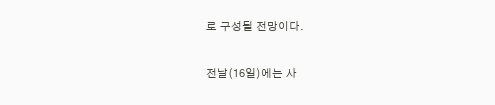로 구성될 전망이다.

전날(16일)에는 사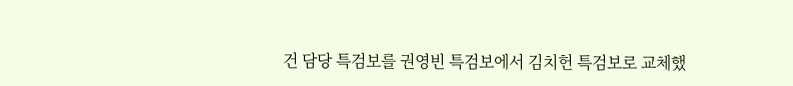건 담당 특검보를 권영빈 특검보에서 김치헌 특검보로 교체했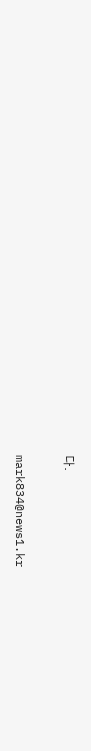다.

mark834@news1.kr